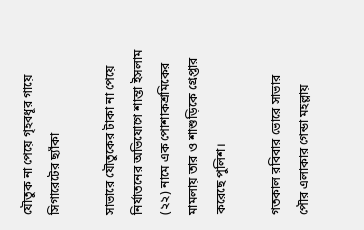যৌতুক না পেয়ে গৃহবধূর গায়ে সিগারেটের ছ্যাঁকা

সাভারে যৌতুকের টাকা না পেয়ে নির্যাতনের অভিযোগে শান্তা ইসলাম (২২) নামে এক পোশাকশ্রমিকের মামলায় তার ও শাশুড়িকে গ্রেপ্তার করেছে পুলিশ।

গতকাল রবিবার ভোরে সাভার পৌর এলাকার গেন্ডা মহল্লায়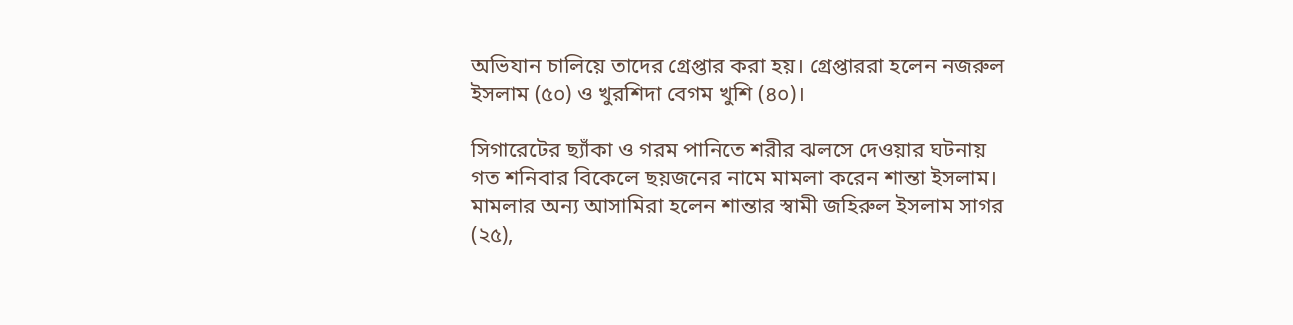অভিযান চালিয়ে তাদের গ্রেপ্তার করা হয়। গ্রেপ্তাররা হলেন নজরুল ইসলাম (৫০) ও খুরশিদা বেগম খুশি (৪০)।

সিগারেটের ছ্যাঁকা ও গরম পানিতে শরীর ঝলসে দেওয়ার ঘটনায় গত শনিবার বিকেলে ছয়জনের নামে মামলা করেন শান্তা ইসলাম। মামলার অন্য আসামিরা হলেন শান্তার স্বামী জহিরুল ইসলাম সাগর (২৫),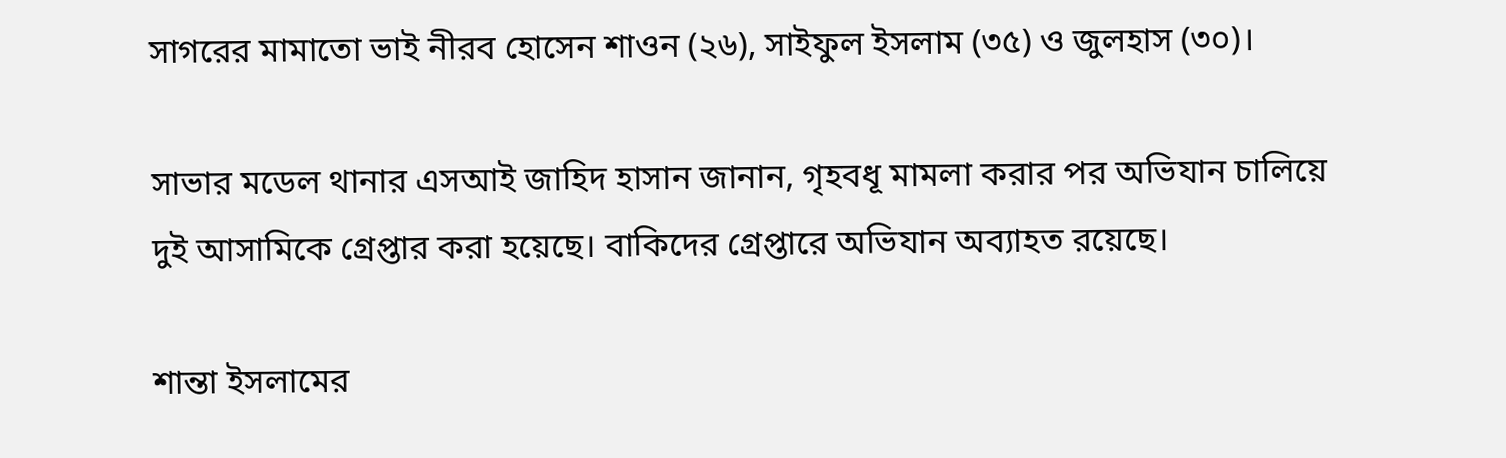সাগরের মামাতো ভাই নীরব হোসেন শাওন (২৬), সাইফুল ইসলাম (৩৫) ও জুলহাস (৩০)।

সাভার মডেল থানার এসআই জাহিদ হাসান জানান, গৃহবধূ মামলা করার পর অভিযান চালিয়ে দুই আসামিকে গ্রেপ্তার করা হয়েছে। বাকিদের গ্রেপ্তারে অভিযান অব্যাহত রয়েছে।

শান্তা ইসলামের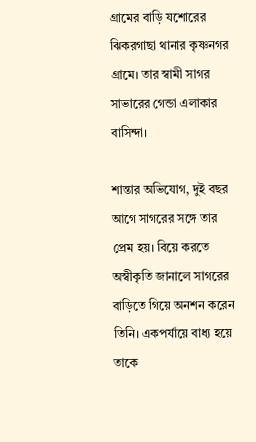গ্রামের বাড়ি যশোরের ঝিকরগাছা থানার কৃষ্ণনগর গ্রামে। তার স্বামী সাগর সাভারের গেন্ডা এলাকার বাসিন্দা।

শান্তার অভিযোগ, দুই বছর আগে সাগরের সঙ্গে তার প্রেম হয়। বিয়ে করতে অস্বীকৃতি জানালে সাগরের বাড়িতে গিয়ে অনশন করেন তিনি। একপর্যায়ে বাধ্য হয়ে তাকে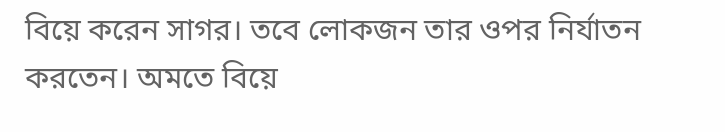বিয়ে করেন সাগর। তবে লোকজন তার ওপর নির্যাতন করতেন। অমতে বিয়ে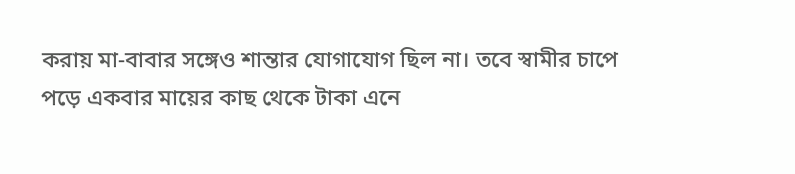করায় মা-বাবার সঙ্গেও শান্তার যোগাযোগ ছিল না। তবে স্বামীর চাপে পড়ে একবার মায়ের কাছ থেকে টাকা এনে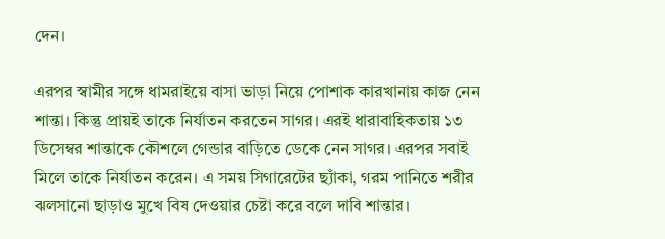দেন।

এরপর স্বামীর সঙ্গে ধামরাইয়ে বাসা ভাড়া নিয়ে পোশাক কারখানায় কাজ নেন শান্তা। কিন্তু প্রায়ই তাকে নির্যাতন করতেন সাগর। এরই ধারাবাহিকতায় ১৩ ডিসেম্বর শান্তাকে কৌশলে গেন্ডার বাড়িতে ডেকে নেন সাগর। এরপর সবাই মিলে তাকে নির্যাতন করেন। এ সময় সিগারেটের ছ্যাঁকা, গরম পানিতে শরীর ঝলসানো ছাড়াও মুখে বিষ দেওয়ার চেষ্টা করে বলে দাবি শান্তার।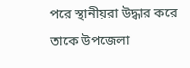পরে স্থানীয়রা উদ্ধার করে তাকে উপজেলা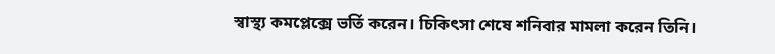স্বাস্থ্য কমপ্লেক্সে ভর্তি করেন। চিকিৎসা শেষে শনিবার মামলা করেন তিনি।